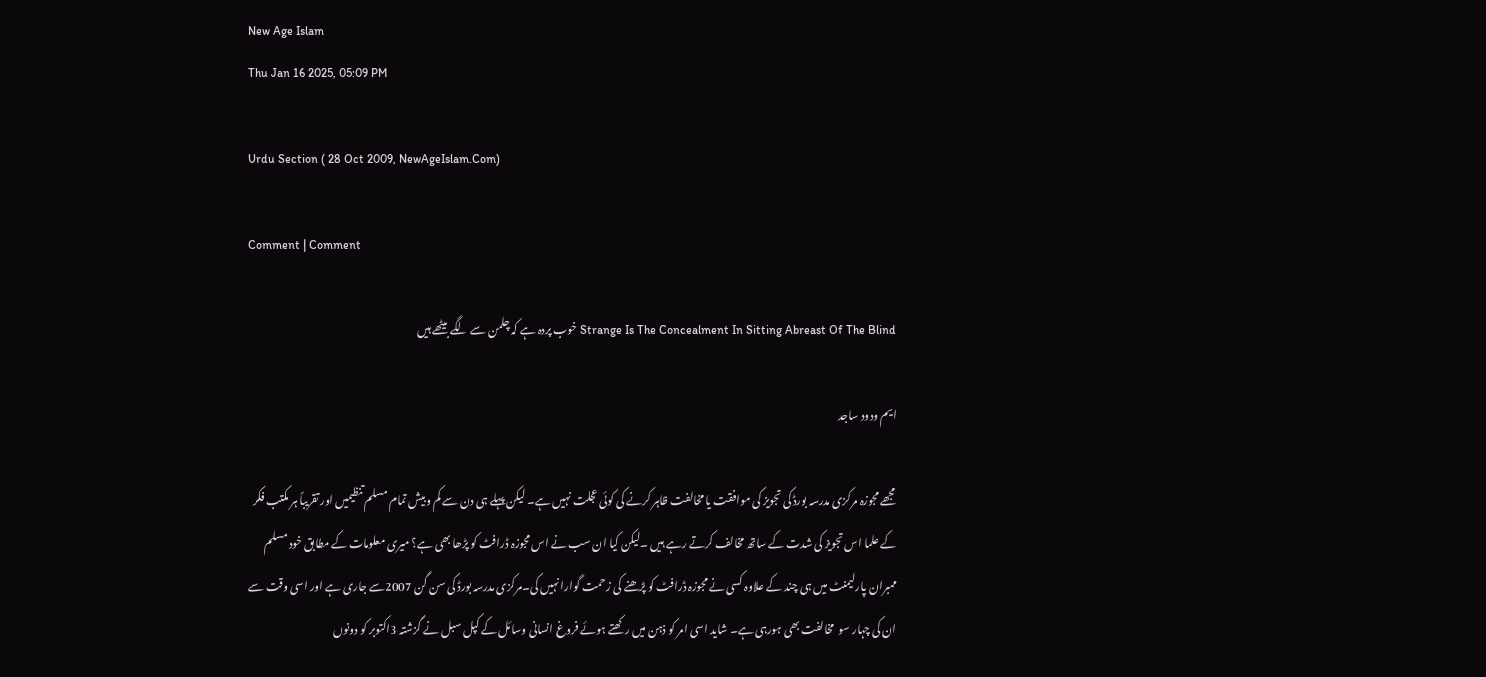New Age Islam
Thu Jan 16 2025, 05:09 PM

Urdu Section ( 28 Oct 2009, NewAgeIslam.Com)

Comment | Comment

Strange Is The Concealment In Sitting Abreast Of The Blind خوب پردہ ہے کہ چلمن سے لگے بیٹھے ہیں

ایم ودود ساجد

مجھے مجوزہ مرکزی مدرسہ بورڈ کی تجویز کی موافقت یا مخالفت ظاہر کرنے کی کوئی عجلت نہیں ہے۔ لیکن پہلے ہی دن سے کم وبیش تمام مسلم تنظیمیں اور تقریباً ہر مکتب فکر کے علما اس تجویز کی شدت کے ساتھ مخالف کرتے رہے ہیں ۔لیکن کیا ان سب نے اس مجوزہ ڈرافٹ کو پڑھا بھی ہے؟ میری معلومات کے مطابق خود مسلم ممبران پارلیمنٹ میں ہی چند کے علاوہ کسی نے مجوزہ ڈرافٹ کو پڑھنے کی زحمت گوارا نہیں کی۔مرکزی مدرسہ بورڈ کی سن گن 2007سے جاری ہے اور اسی وقت سے ان کی چہار سو  مخالفت بھی ہورہی ہے۔ شاید اسی امر کو ذہن میں رکھتے ہوئے فروغ انسانی وسائل کے کپل سبل نے گزشتہ 3اکتوبر کو دونوں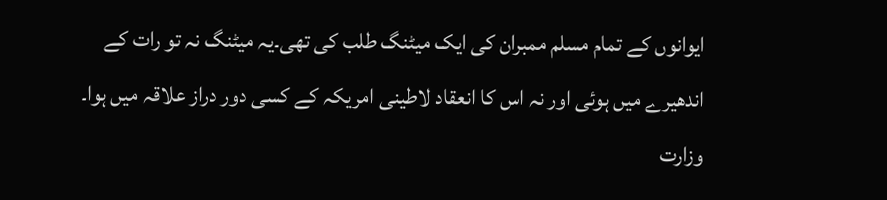ایوانوں کے تمام مسلم ممبران کی ایک میٹنگ طلب کی تھی۔یہ میٹنگ نہ تو رات کے اندھیرے میں ہوئی اور نہ اس کا انعقاد لاطینی امریکہ کے کسی دور دراز علاقہ میں ہوا۔ وزارت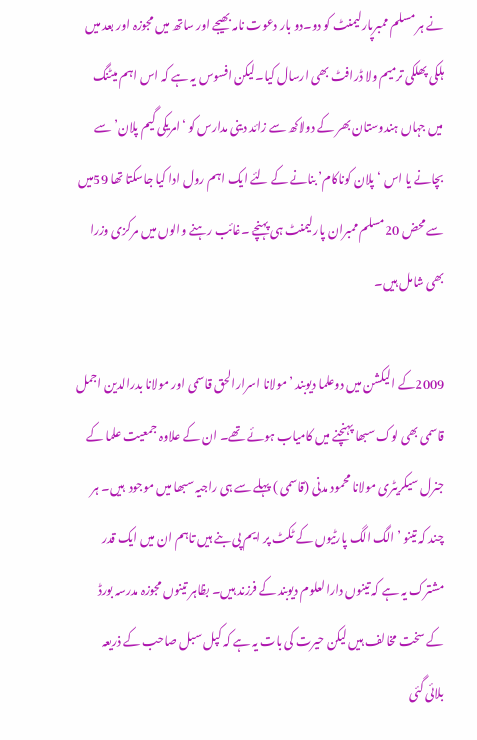نے ہر مسلم ممبرپارلیمنٹ کو دو۔دو بار دعوت نامہ بھیجے اور ساتھ میں مجوزہ اور بعد میں ہلکی پھلکی ترمیم ولا ڈرافٹ بھی ارسال کیا۔لیکن افسوس یہ ہے کہ اس اہم میٹنگ میں جہاں ہندوستان بھر کے دولاکھ سے زائد دینی مدارس کو ‘امریکی گیم پلان’ سے بچانے یا اس ‘پلان کوناکام’ بنانے کے لئے ایک اہم رول ادا کیا جاسکتا تھا 59میں سے محض 20مسلم ممبران پارلیمنٹ ہی پہنچے ۔غائب رہنے والوں میں مرکزی وزرا بھی شامل ہیں۔

2009کے الیکشن میں دوعلما دیوبند ’ مولانا اسرارالحق قاسمی اور مولانا بدرالدین اجمل قاسمی بھی لوک سبھا پہنچنے میں کامیاب ہوئے تھے۔ ان کے علاوہ جمعیت علما کے جنرل سیکریٹری مولانا محمود مدنی (قاسمی ) پہلے سے ہی راجیہ سبھا میں موجود  ہیں۔ ہر چند کہ تینو ’ الگ الگ پارٹیوں کے ٹکٹ پر ایم پی بنے ہیں تاہم ان میں ایک قدر مشترک یہ ہے کہ تینوں دارالعلوم دیوبند کے فرزند ہیں۔ بظاہر تینوں مجوزہ مدرسہ بورڈ کے سخت مخالف ہیں لیکن حیرت کی بات یہ ہے کہ کپل سبل صاحب کے ذریعہ بلائی گئی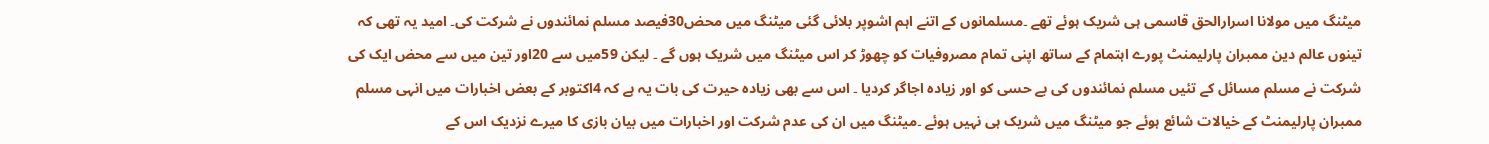میٹنگ میں مولانا اسرارالحق قاسمی ہی شریک ہوئے تھے ۔مسلمانوں کے اتنے اہم اشوپر بلائی گئی میٹنگ میں محض30فیصد مسلم نمائندوں نے شرکت کی۔ امید یہ تھی کہ تینوں عالم دین ممبران پارلیمنٹ پورے اہتمام کے ساتھ اپنی تمام مصروفیات کو چھوڑ کر اس میٹنگ میں شریک ہوں گے ۔ لیکن 59میں سے 20اور تین میں سے محض ایک کی شرکت نے مسلم مسائل کے تئیں مسلم نمائندوں کی بے حسی کو اور زیادہ اجاگر کردیا ۔ اس سے بھی زیادہ حیرت کی بات یہ ہے کہ 4اکتوبر کے بعض اخبارات میں انہی مسلم ممبران پارلیمنٹ کے خیالات شائع ہوئے جو میٹنگ میں شریک ہی نہیں ہوئے ۔میٹنگ میں ان کی عدم شرکت اور اخبارات میں بیان بازی کا میرے نزدیک اس کے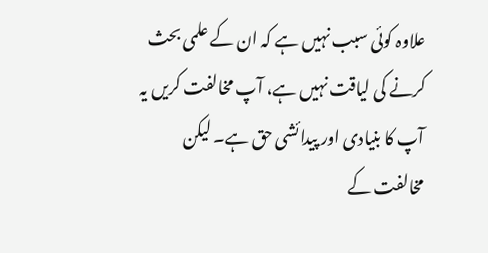علاوہ کوئی سبب نہیں ہے کہ ان کے علمی بحث کرنے کی لیاقت نہیں ہے، آپ مخالفت کریں یہ آپ کا بنیادی اور پیدائشی حق ہے۔ لیکن مخالفت کے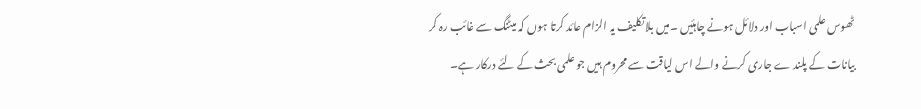ٹھوس علمی اسباب اور دلائل ہونے چاہئیں ۔میں بلاتکلیف یہ الزام عائد کرتا ہوں کہ میٹنگ سے غائب رہ کر بیانات کے پلند ے جاری کرنے والے اس لیاقت سے محروم ہیں جو علمی بحث کے لئے درکار ہے۔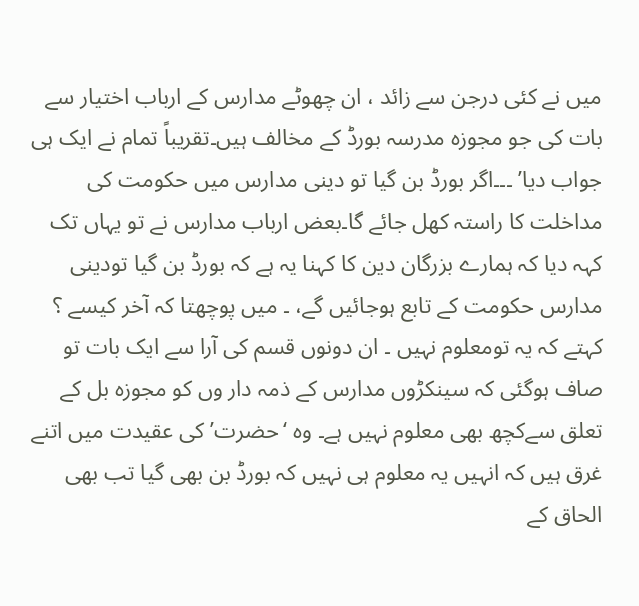میں نے کئی درجن سے زائد ، ان چھوٹے مدارس کے ارباب اختیار سے بات کی جو مجوزہ مدرسہ بورڈ کے مخالف ہیں۔تقریباً تمام نے ایک ہی جواب دیا’ ۔۔۔اگر بورڈ بن گیا تو دینی مدارس میں حکومت کی مداخلت کا راستہ کھل جائے گا۔بعض ارباب مدارس نے تو یہاں تک کہہ دیا کہ ہمارے بزرگان دین کا کہنا یہ ہے کہ بورڈ بن گیا تودینی مدارس حکومت کے تابع ہوجائیں گے، ۔ میں پوچھتا کہ آخر کیسے ؟ کہتے کہ یہ تومعلوم نہیں ۔ ان دونوں قسم کی آرا سے ایک بات تو صاف ہوگئی کہ سینکڑوں مدارس کے ذمہ دار وں کو مجوزہ بل کے تعلق سےکچھ بھی معلوم نہیں ہے۔ وہ ‘حضرت’ کی عقیدت میں اتنے غرق ہیں کہ انہیں یہ معلوم ہی نہیں کہ بورڈ بن بھی گیا تب بھی الحاق کے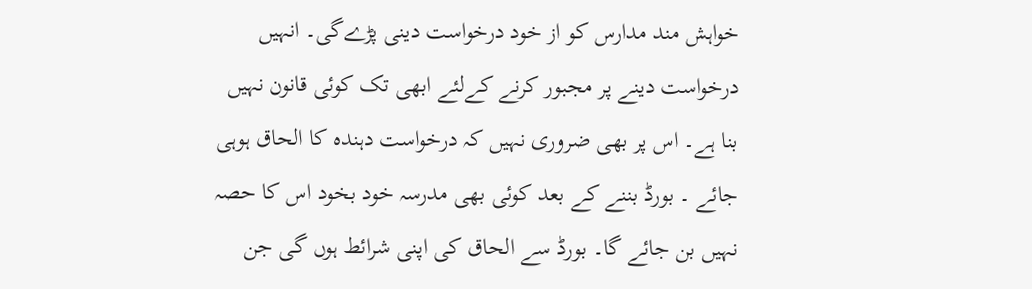خواہش مند مدارس کو از خود درخواست دینی پڑےگی۔ انہیں درخواست دینے پر مجبور کرنے کےلئے ابھی تک کوئی قانون نہیں بنا ہے۔ اس پر بھی ضروری نہیں کہ درخواست دہندہ کا الحاق ہوہی جائے ۔ بورڈ بننے کے بعد کوئی بھی مدرسہ خود بخود اس کا حصہ نہیں بن جائے گا۔ بورڈ سے الحاق کی اپنی شرائط ہوں گی جن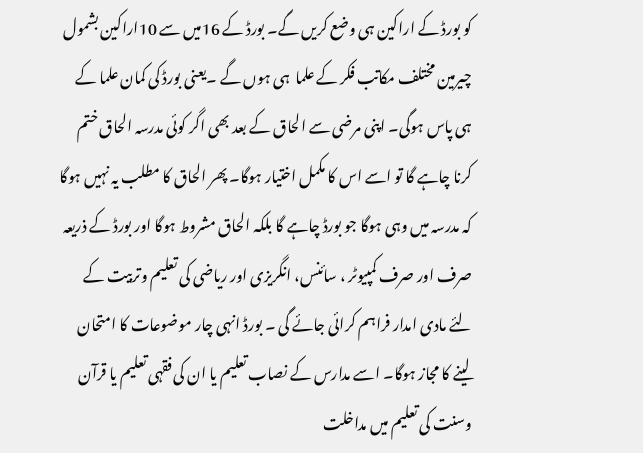کو بورڈ کے اراکین ہی وضع کریں گے۔ بورڈ کے 16میں سے 10اراکین بشمول چیرمین مختلف مکاتب فکر کے علما  ہی ہوں گے ۔یعنی بورڈ کی کمان علما کے ہی پاس ہوگی۔ اپنی مرضی سے الحاق کے بعد بھی اگر کوئی مدرسہ الحاق ختم کرنا چاہے گا تو اسے اس کا مکمل اختیار ہوگا۔ پھر الحاق کا مطلب یہ نہیں ہوگا کہ مدرسہ میں وہی ہوگا جو بورڈ چاہے گا بلکہ الحاق مشروط ہوگا اور بورڈ کے ذریعہ صرف اور صرف کمپیوٹر ، سائنس، انگریزی اور ریاضی کی تعلیم وتربیت کے لئے مادی امدار فراہم کرائی جائے گی ۔ بورڈ انہی چار موضوعات کا امتحان لینے کا مجاز ہوگا۔ اسے مدارس کے نصاب تعلیم یا ان کی فقہی تعلیم یا قرآن وسنت کی تعلیم میں مداخلت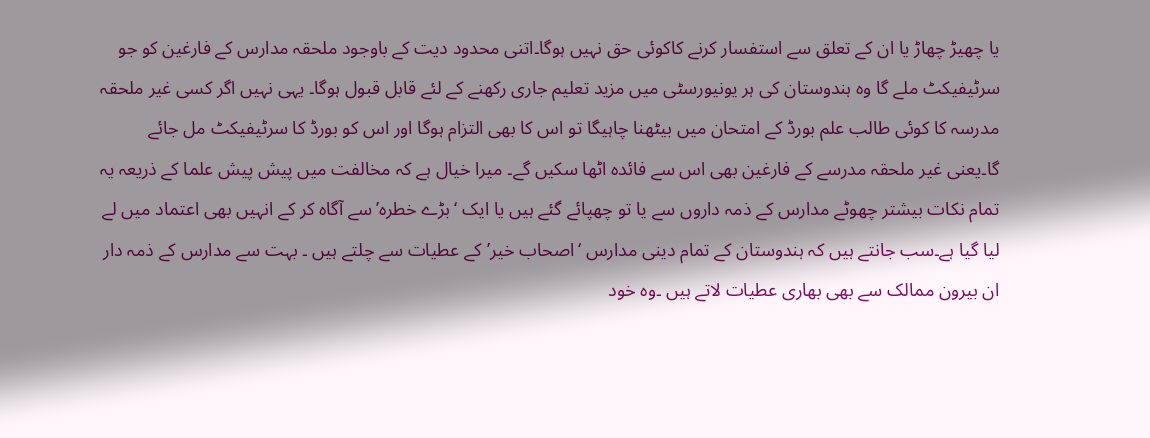یا چھیڑ چھاڑ یا ان کے تعلق سے استفسار کرنے کاکوئی حق نہیں ہوگا۔اتنی محدود دیت کے باوجود ملحقہ مدارس کے فارغین کو جو سرٹیفیکٹ ملے گا وہ ہندوستان کی ہر یونیورسٹی میں مزید تعلیم جاری رکھنے کے لئے قابل قبول ہوگا۔ یہی نہیں اگر کسی غیر ملحقہ مدرسہ کا کوئی طالب علم بورڈ کے امتحان میں بیٹھنا چاہیگا تو اس کا بھی التزام ہوگا اور اس کو بورڈ کا سرٹیفیکٹ مل جائے گا۔یعنی غیر ملحقہ مدرسے کے فارغین بھی اس سے فائدہ اٹھا سکیں گے۔ میرا خیال ہے کہ مخالفت میں پیش پیش علما کے ذریعہ یہ تمام نکات بیشتر چھوٹے مدارس کے ذمہ داروں سے یا تو چھپائے گئے ہیں یا ایک ‘بڑے خطرہ’ سے آگاہ کر کے انہیں بھی اعتماد میں لے لیا گیا ہے۔سب جانتے ہیں کہ ہندوستان کے تمام دینی مدارس ‘اصحاب خیر’کے عطیات سے چلتے ہیں ۔ بہت سے مدارس کے ذمہ دار ان بیرون ممالک سے بھی بھاری عطیات لاتے ہیں ۔وہ خود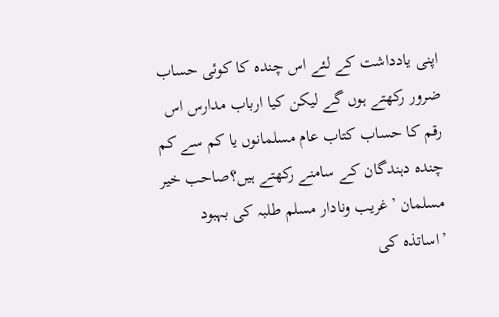اپنی یادداشت کے لئے اس چندہ کا کوئی حساب ضرور رکھتے ہوں گے لیکن کیا ارباب مدارس اس رقم کا حساب کتاب عام مسلمانوں یا کم سے کم چندہ دہندگان کے سامنے رکھتے ہیں؟صاحب خیر مسلمان ’غریب ونادار مسلم طلبہ کی بہبود ’اساتذہ کی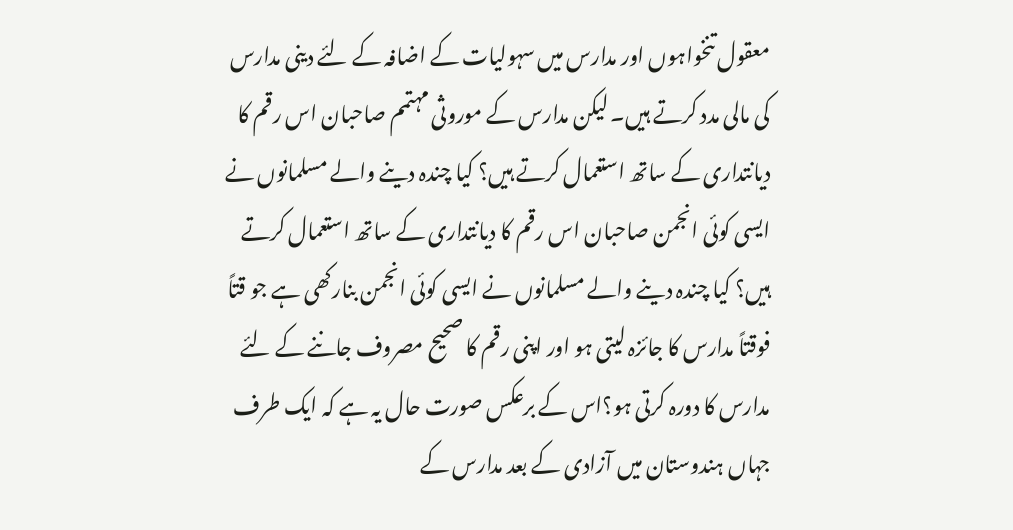معقول تنخواہوں اور مدارس میں سہولیات کے اضافہ کے لئے دینی مدارس کی مالی مدد کرتے ہیں۔ لیکن مدارس کے موروثی مہتمم صاحبان اس رقم کا دیانتداری کے ساتھ استعمال کرتے ہیں؟ کیا چندہ دینے والے مسلمانوں نے ایسی کوئی انجمن صاحبان اس رقم کا دیانتداری کے ساتھ استعمال کرتے ہیں؟ کیا چندہ دینے والے مسلمانوں نے ایسی کوئی انجمن بنارکھی ہے جو قتاً فوقتاً مدارس کا جائزہ لیتی ہو اور اپنی رقم کا صحیح مصروف جاننے کے لئے مدارس کا دورہ کرتی ہو؟اس کے برعکس صورت حال یہ ہے کہ ایک طرف جہاں ہندوستان میں آزادی کے بعد مدارس کے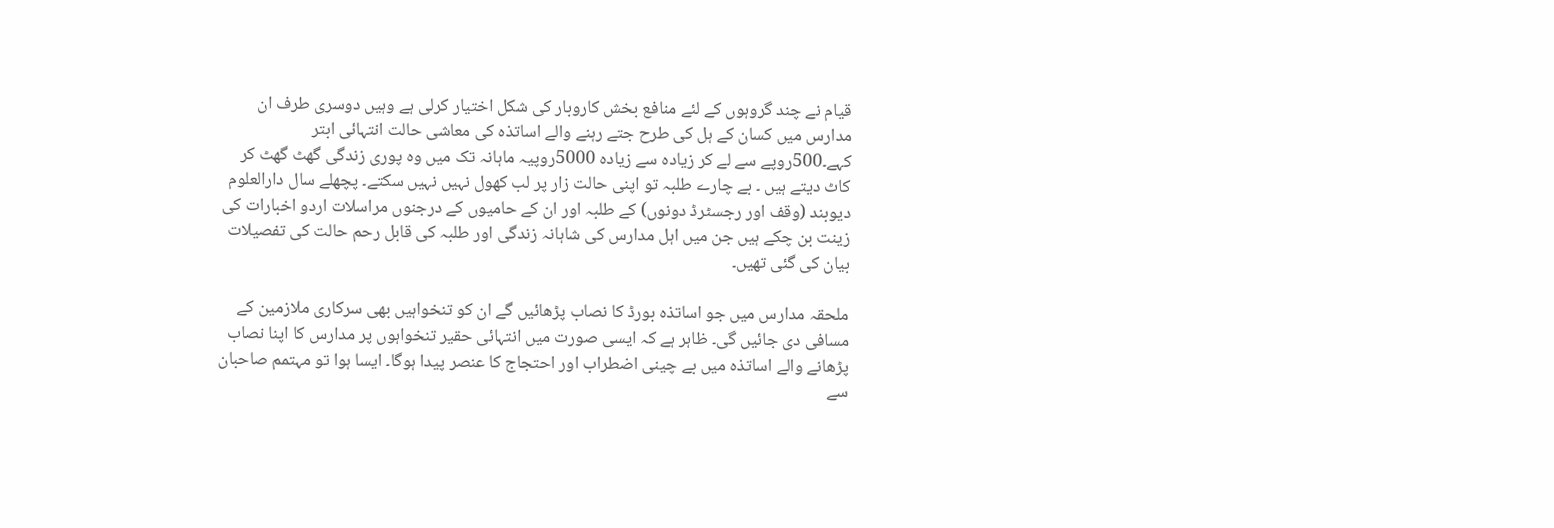قیام نے چند گروہوں کے لئے منافع بخش کاروبار کی شکل اختیار کرلی ہے وہیں دوسری طرف ان مدارس میں کسان کے ہل کی طرح جتے رہنے والے اساتذہ کی معاشی حالت انتہائی ابتر کہے۔500روپے سے لے کر زیادہ سے زیادہ 5000روپیہ ماہانہ تک میں وہ پوری زندگی گھٹ گھٹ کر کاٹ دیتے ہیں ۔ بے چارے طلبہ تو اپنی حالت زار پر لب کھول نہیں نہیں سکتے۔ پچھلے سال دارالعلوم دیوبند (وقف اور رجسٹرڈ دونوں) کے طلبہ اور ان کے حامیوں کے درجنوں مراسلات اردو اخبارات کی زینت بن چکے ہیں جن میں اہل مدارس کی شاہانہ زندگی اور طلبہ کی قابل رحم حالت کی تفصیلات بیان کی گئی تھیں۔

ملحقہ مدارس میں جو اساتذہ بورڈ کا نصاب پڑھائیں گے ان کو تنخواہیں بھی سرکاری ملازمین کے مسافی دی جائیں گی۔ ظاہر ہے کہ ایسی صورت میں انتہائی حقیر تنخواہوں پر مدارس کا اپنا نصاب پڑھانے والے اساتذہ میں بے چینی اضطراب اور احتجاج کا عنصر پیدا ہوگا۔ ایسا ہوا تو مہتمم صاحبان سے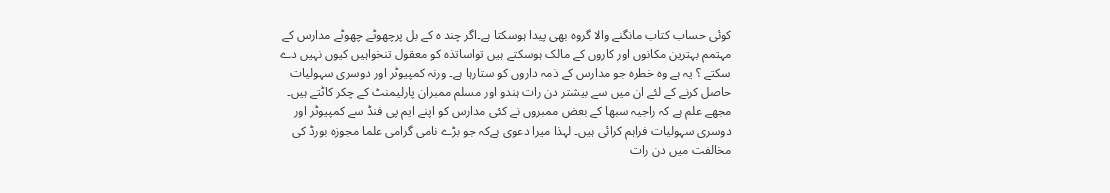کوئی حساب کتاب مانگنے والا گروہ بھی پیدا ہوسکتا ہے۔اگر چند ہ کے بل پرچھوٹے چھوٹے مدارس کے مہتمم بہترین مکانوں اور کاروں کے مالک ہوسکتے ہیں تواساتذہ کو معقول تنخواہیں کیوں نہیں دے سکتے ؟ یہ ہے وہ خطرہ جو مدارس کے ذمہ داروں کو ستارہا ہے۔ ورنہ کمپیوٹر اور دوسری سہولیات حاصل کرنے کے لئے ان میں سے بیشتر دن رات ہندو اور مسلم ممبران پارلیمنٹ کے چکر کاٹتے ہیں۔ مجھے علم ہے کہ راجیہ سبھا کے بعض ممبروں نے کئی مدارس کو اپنے ایم پی فنڈ سے کمپیوٹر اور دوسری سہولیات فراہم کرائی ہیں۔ لہذا میرا دعوی ہےکہ جو بڑے نامی گرامی علما مجوزہ بورڈ کی مخالفت میں دن رات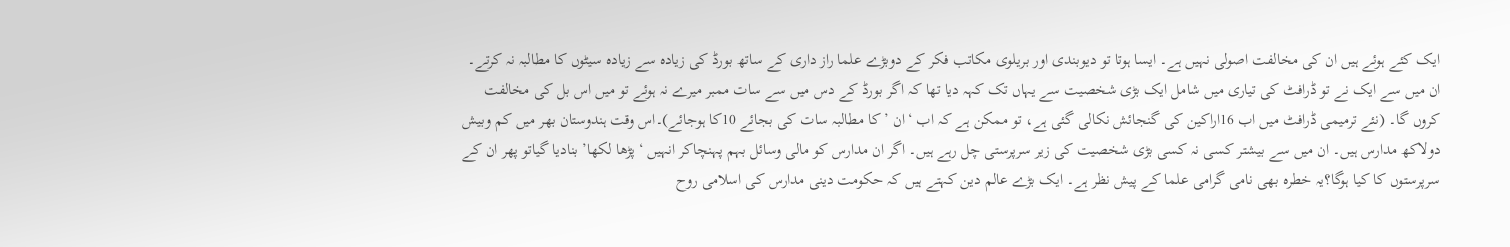ایک کئے ہوئے ہیں ان کی مخالفت اصولی نہیں ہے۔ ایسا ہوتا تو دیوبندی اور بریلوی مکاتب فکر کے دوبڑے علما راز داری کے ساتھ بورڈ کی زیادہ سے زیادہ سیٹوں کا مطالبہ نہ کرتے۔ ان میں سے ایک نے تو ڈرافٹ کی تیاری میں شامل ایک بڑی شخصیت سے یہاں تک کہہ دیا تھا کہ اگر بورڈ کے دس میں سے سات ممبر میرے نہ ہوئے تو میں اس بل کی مخالفت کروں گا۔ (نئے ترمیمی ڈرافٹ میں اب 16اراکین کی گنجائش نکالی گئی ہے، تو ممکن ہے کہ اب ‘ان ’ کا مطالبہ سات کی بجائے 10کا ہوجائے)۔اس وقت ہندوستان بھر میں کم وبیش دولاکھ مدارس ہیں۔ ان میں سے بیشتر کسی نہ کسی بڑی شخصیت کی زیر سرپرستی چل رہے ہیں۔ اگر ان مدارس کو مالی وسائل بہم پہنچاکر انہیں ‘ پڑھا لکھا’ بنادیا گیاتو پھر ان کے سرپرستوں کا کیا ہوگا؟یہ خطرہ بھی نامی گرامی علما کے پیش نظر ہے۔ ایک بڑے عالم دین کہتے ہیں کہ حکومت دینی مدارس کی اسلامی روح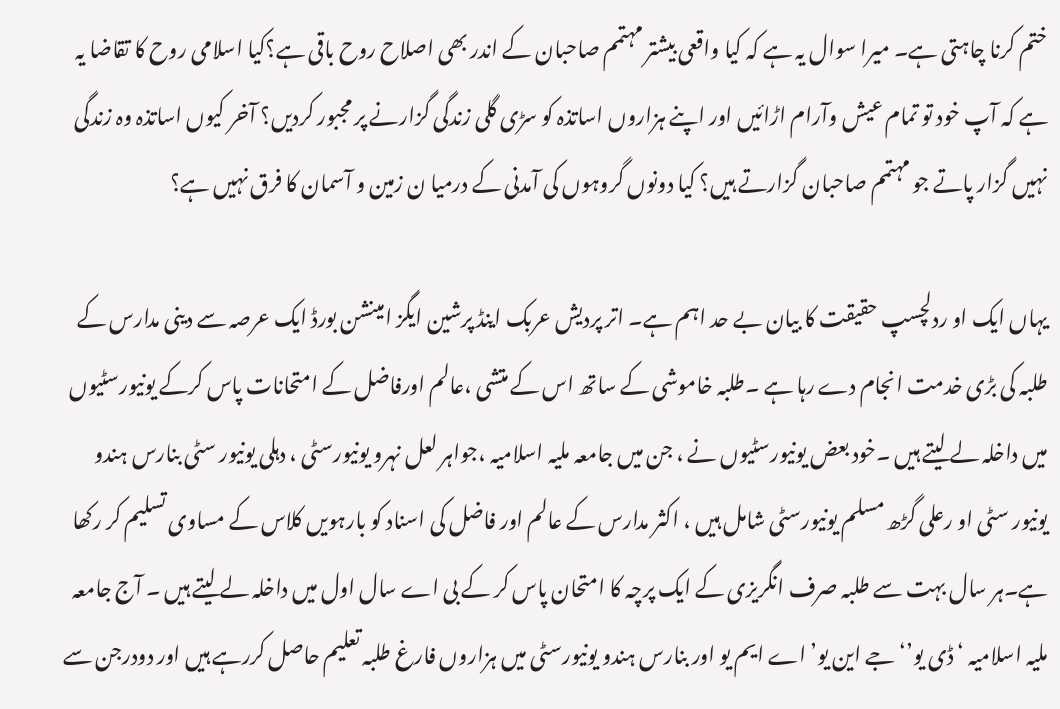ختم کرنا چاہتی ہے۔ میرا سوال یہ ہے کہ کیا واقعی بیشتر مہتمم صاحبان کے اندر بھی اصلاح روح باقی ہے؟کیا اسلامی روح کا تقاضا یہ ہے کہ آپ خود تو تمام عیش وآرام اڑائیں اور اپنے ہزاروں اساتذہ کو سڑی گلی زندگی گزارنے پر مجبور کردیں؟ آخر کیوں اساتذہ وہ زندگی نہیں گزار پاتے جو مہتمم صاحبان گزارتے ہیں؟ کیا دونوں گروہوں کی آمدنی کے درمیا ن زمین و آسمان کا فرق نہیں ہے؟

یہاں ایک او ردلچسپ حقیقت کا بیان بے حد اہم ہے۔ اتر پردیش عربک اینڈ پرشین ایگز امینشن بورڈ ایک عرصہ سے دینی مدارس کے طلبہ کی بڑی خدمت انجام دے رہا ہے ۔طلبہ خاموشی کے ساتھ اس کے متشی ،عالم اورفاضل کے امتحانات پاس کرکے یونیورسٹیوں میں داخلہ لے لیتے ہیں ۔خود بعض یونیورسٹیوں نے ، جن میں جامعہ ملیہ اسلامیہ ،جواہر لعل نہرو یونیورسٹی ، دہلی یونیور سٹی بنارس ہندو یونیور سٹی او رعلی گڑھ مسلم یونیورسٹی شامل ہیں ، اکثر مدارس کے عالم اور فاضل کی اسناد کو بارہویں کلاس کے مساوی تسلیم کر رکھا ہے۔ہر سال بہت سے طلبہ صرف انگریزی کے ایک پرچہ کا امتحان پاس کر کے بی اے سال اول میں داخلہ لے لیتے ہیں ۔ آج جامعہ ملیہ اسلامیہ ‘ڈی یو’‘ جے این یو’ اے ایم یو اور بنارس ہندو یونیورسٹی میں ہزاروں فارغ طلبہ تعلیم حاصل کررہے ہیں اور دودرجن سے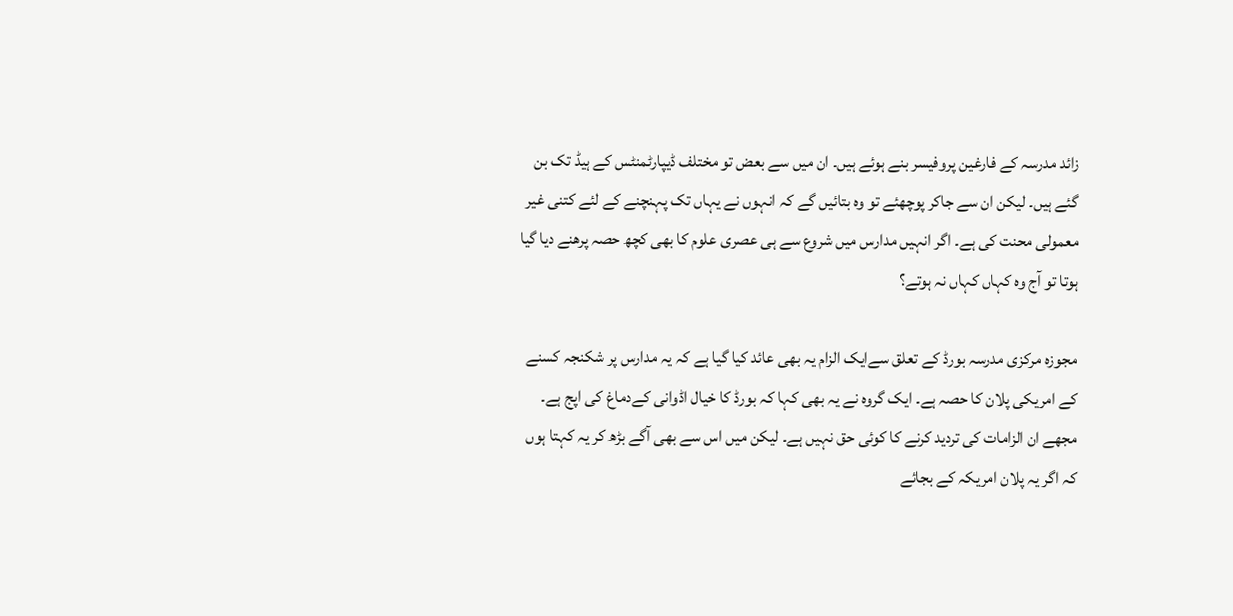زائد مدرسہ کے فارغین پروفیسر بنے ہوئے ہیں۔ ان میں سے بعض تو مختلف ڈیپارٹمنٹس کے ہیڈ تک بن گئے ہیں۔ لیکن ان سے جاکر پوچھئے تو وہ بتائیں گے کہ انہوں نے یہاں تک پہنچنے کے لئے کتنی غیر معمولی محنت کی ہے۔ اگر انہیں مدارس میں شروع سے ہی عصری علوم کا بھی کچھ حصہ پرھنے دیا گیا ہوتا تو آج وہ کہاں کہاں نہ ہوتے؟

مجوزہ مرکزی مدرسہ بورڈ کے تعلق سےایک الزام یہ بھی عائد کیا گیا ہے کہ یہ مدارس پر شکنجہ کسنے کے امریکی پلان کا حصہ ہے۔ ایک گروہ نے یہ بھی کہا کہ بورڈ کا خیال اڈوانی کےدماغ کی اپج ہے۔ مجھے ان الزامات کی تردید کرنے کا کوئی حق نہیں ہے۔ لیکن میں اس سے بھی آگے بڑھ کر یہ کہتا ہوں کہ اگر یہ پلان امریکہ کے بجائے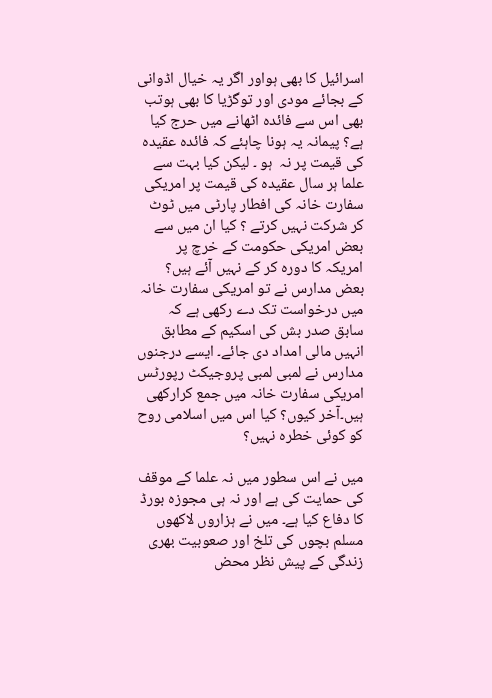اسرائیل کا بھی ہواور اگر یہ خیال اڈوانی کے بجائے مودی اور توگڑیا کا بھی ہوتب بھی اس سے فائدہ اٹھانے میں حرج کیا ہے؟ پیمانہ یہ ہونا چاہئے کہ فائدہ عقیدہ کی قیمت پر نہ  ہو ۔ لیکن کیا بہت سے علما ہر سال عقیدہ کی قیمت پر امریکی سفارت خانہ کی افطار پارٹی میں ٹوٹ کر شرکت نہیں کرتے ؟ کیا ان میں سے بعض امریکی حکومت کے خرچ پر امریکہ کا دورہ کر کے نہیں آئے ہیں؟ بعض مدارس نے تو امریکی سفارت خانہ میں درخواست تک دے رکھی ہے کہ سابق صدر بش کی اسکیم کے مطابق انہیں مالی امداد دی جائے۔ ایسے درجنوں مدارس نے لمبی لمبی پروجیکٹ رپورٹس امریکی سفارت خانہ میں جمع کرارکھی ہیں۔آخر کیوں؟ کیا اس میں اسلامی روح کو کوئی خطرہ نہیں؟

میں نے اس سطور میں نہ علما کے موقف کی حمایت کی ہے اور نہ ہی مجوزہ بورڈ کا دفاع کیا ہے۔ میں نے ہزاروں لاکھوں مسلم بچوں کی تلخ اور صعوبیت بھری زندگی کے پیش نظر محض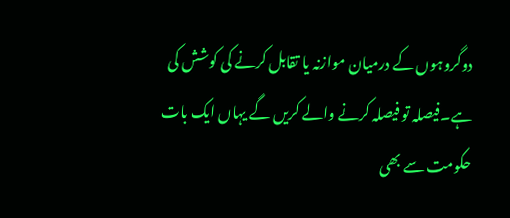دوگروہوں کے درمیان موازنہ یا تقابل کرنے کی کوشش کی ہے۔فیصلہ تو فیصلہ کرنے والے کریں گے یہاں ایک بات حکومت سے بھی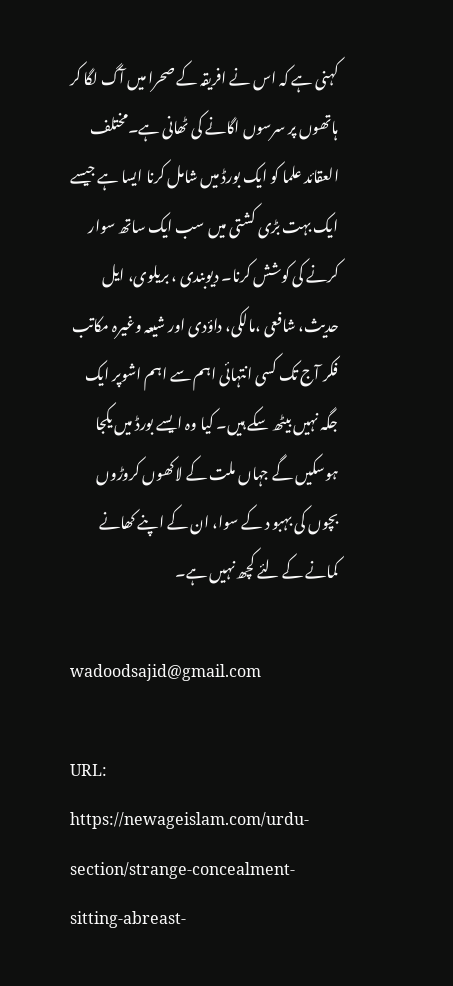کہنی ہے کہ اس نے افریقہ کے صحرا میں آگ لگا کر ہاتھوں پر سرسوں اگانے کی ٹھانی ہے۔مختلف العقائد علما کو ایک بورڈ میں شامل کرنا ایسا ہے جیسے ایک بہت بڑی کشتی میں سب ایک ساتھ سوار کرنے کی کوشش کرنا۔ دیوبندی ، بریلوی، ایل حدیث، شافعی ،مالکی، داؤدی اور شیعہ وغیرہ مکاتب فکر آج تک کسی انتہائی اہم سے اہم اشوپر ایک جگہ نہیں بیٹھ سکے ہیں۔ کیا وہ ایسے بورڈ میں یکجا ہوسکیں گے جہاں ملت کے لاکھوں کروڑوں بچوں کی بہبو د کے سوا، ان کے اپنے کھانے کمانے کے لئے کچھ نہیں ہے۔

wadoodsajid@gmail.com

URL: https://newageislam.com/urdu-section/strange-concealment-sitting-abreast-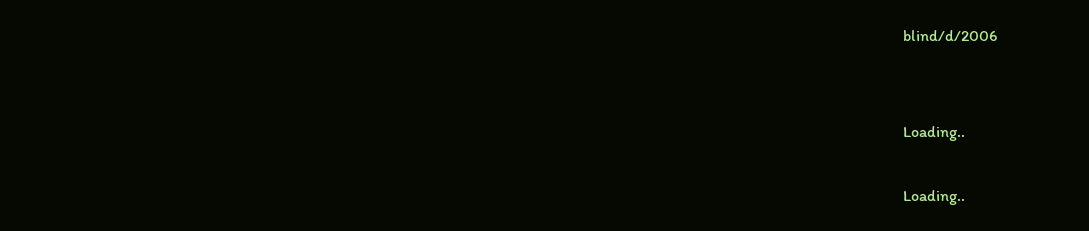blind/d/2006


Loading..

Loading..